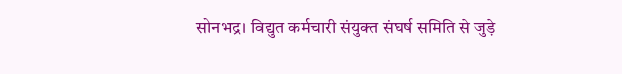सोनभद्र। विद्युत कर्मचारी संयुक्त संघर्ष समिति से जुड़े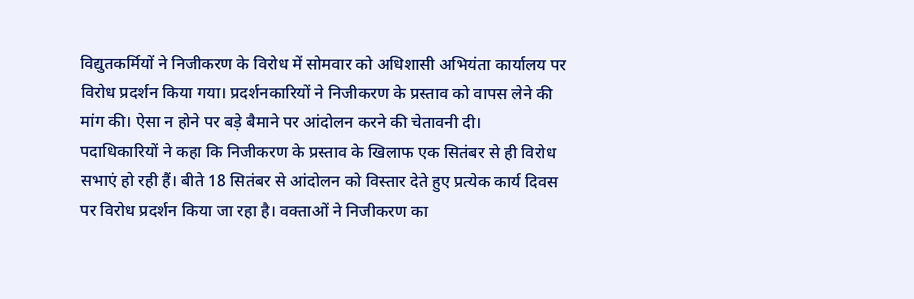विद्युतकर्मियों ने निजीकरण के विरोध में सोमवार को अधिशासी अभियंता कार्यालय पर विरोध प्रदर्शन किया गया। प्रदर्शनकारियों ने निजीकरण के प्रस्ताव को वापस लेने की मांग की। ऐसा न होने पर बड़े बैमाने पर आंदोलन करने की चेतावनी दी।
पदाधिकारियों ने कहा कि निजीकरण के प्रस्ताव के खिलाफ एक सितंबर से ही विरोध सभाएं हो रही हैं। बीते 18 सितंबर से आंदोलन को विस्तार देते हुए प्रत्येक कार्य दिवस पर विरोध प्रदर्शन किया जा रहा है। वक्ताओं ने निजीकरण का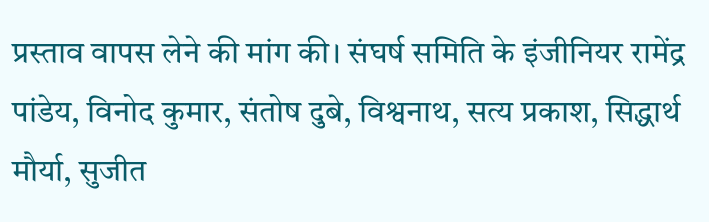प्रस्ताव वापस लेने की मांग की। संघर्ष समिति के इंजीनियर रामेंद्र पांडेय, विनोद कुमार, संतोष दुबे, विश्वनाथ, सत्य प्रकाश, सिद्धार्थ मौर्या, सुजीत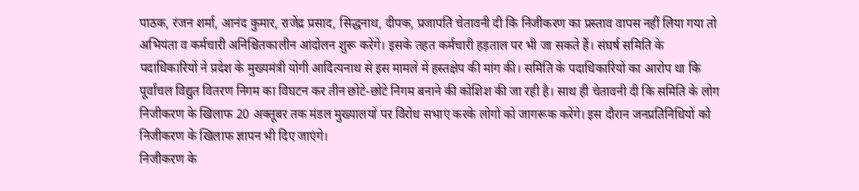पाठक, रंजन शर्मा, आनंद कुमार, राजेंद्र प्रसाद, सिद्धनाथ, दीपक, प्रजापति चेतावनी दी कि निजीकरण का प्रस्ताव वापस नहीं लिया गया तो अभियंता व कर्मचारी अनिश्चितकालीन आंदोलन शुरू करेंगे। इसके तहत कर्मचारी हड़ताल पर भी जा सकते हैं। संघर्ष समिति के पदाधिकारियों ने प्रदेश के मुख्यमंत्री योगी आदित्यनाथ से इस मामले में हस्तक्षेप की मांग की। समिति के पदाधिकारियों का आरोप था कि पूर्वांचल विद्युत वितरण निगम का विघटन कर तीन छोटे-छोटे निगम बनाने की कोशिश की जा रही है। साथ ही चेतावनी दी कि समिति के लोग निजीकरण के खिलाफ 20 अक्तूबर तक मंडल मुख्यालयों पर विरोध सभाएं करके लोगों को जागरूक करेंगे। इस दौरान जनप्रतिनिधियों को निजीकरण के खिलाफ ज्ञापन भी दिए जाएंगे।
निजीकरण के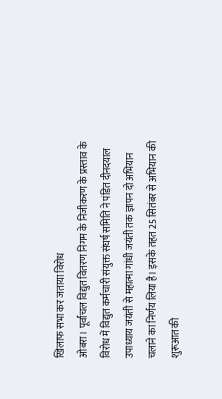खिलाफ सभा कर जताया विरोध
ओबरा। पूर्वांचल विद्युत वितरण निगम के निजीकरण के प्रस्ताव के विरोध में विद्युत कर्मचारी संयुक्त संघर्ष समिति ने पंडित दीनदयाल उपाध्याय जयंती से महात्मा गांधी जयंती तक ज्ञापन दो अभियान चलाने का निर्णय लिया है। इसके तहत 25 सितंबर से अभियान की शुरूआत की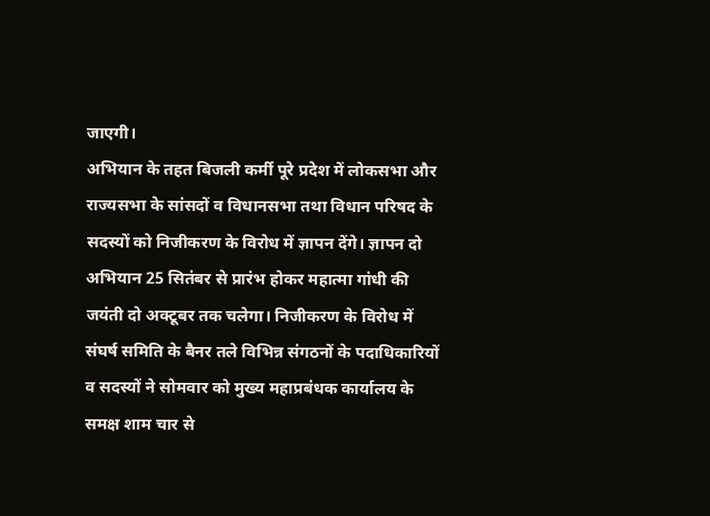जाएगी।
अभियान के तहत बिजली कर्मी पूरे प्रदेश में लोकसभा और राज्यसभा के सांसदों व विधानसभा तथा विधान परिषद के सदस्यों को निजीकरण के विरोध में ज्ञापन देंगे। ज्ञापन दो अभियान 25 सितंबर से प्रारंभ होकर महात्मा गांधी की जयंती दो अक्टूबर तक चलेगा। निजीकरण के विरोध में संघर्ष समिति के बैनर तले विभिन्न संगठनों के पदाधिकारियों व सदस्यों ने सोमवार को मुख्य महाप्रबंधक कार्यालय के समक्ष शाम चार से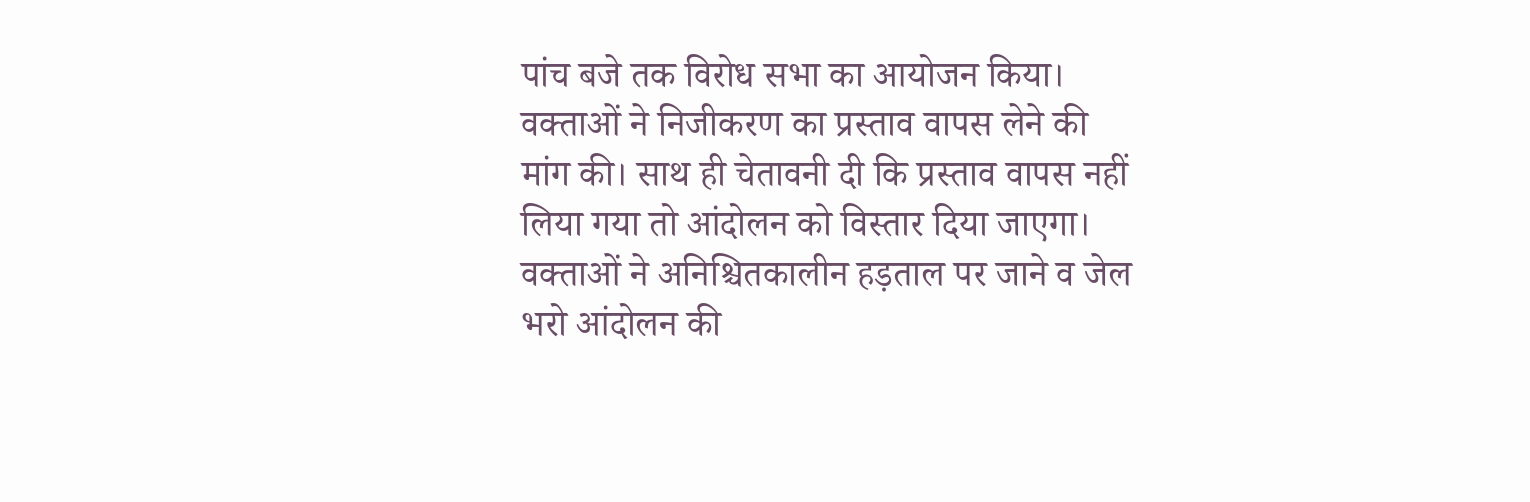पांच बजे तक विरोध सभा का आयोजन किया। वक्ताओं ने निजीकरण का प्रस्ताव वापस लेने की मांग की। साथ ही चेतावनी दी कि प्रस्ताव वापस नहीं लिया गया तो आंदोलन को विस्तार दिया जाएगा। वक्ताओं ने अनिश्चितकालीन हड़ताल पर जाने व जेल भरो आंदोलन की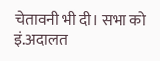चेतावनी भी दी। सभा को इं.अदालत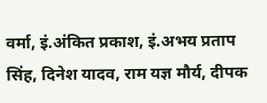वर्मा, इं.अंकित प्रकाश, इं.अभय प्रताप सिंह, दिनेश यादव, राम यज्ञ मौर्य, दीपक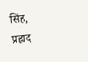सिंह, प्रह्लाद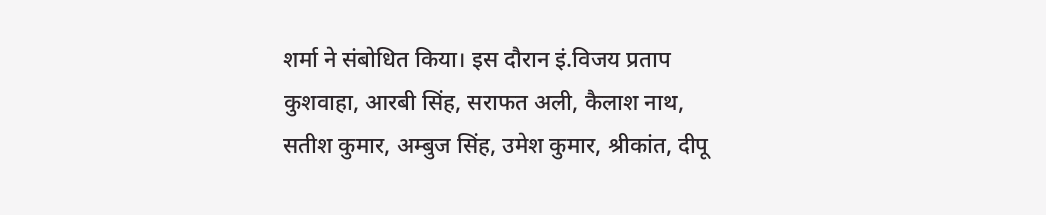शर्मा ने संबोधित किया। इस दौरान इं.विजय प्रताप कुशवाहा, आरबी सिंह, सराफत अली, कैलाश नाथ, सतीश कुमार, अम्बुज सिंह, उमेश कुमार, श्रीकांत, दीपू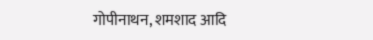गोपीनाथन, शमशाद आदि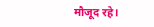मौजूद रहे।